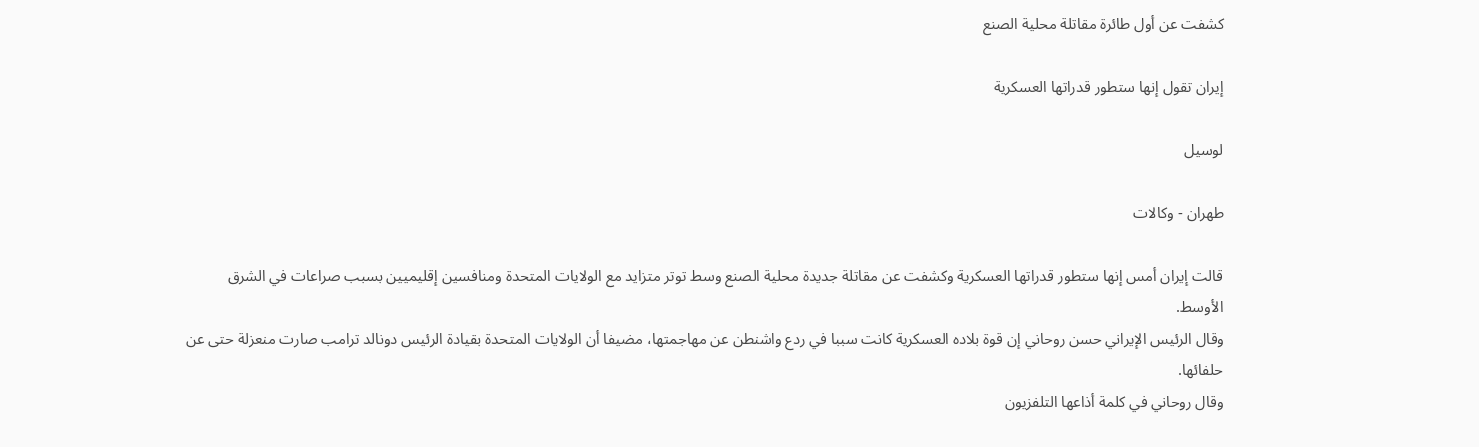كشفت عن أول طائرة مقاتلة محلية الصنع

إيران تقول إنها ستطور قدراتها العسكرية

لوسيل

طهران - وكالات

قالت إيران أمس إنها ستطور قدراتها العسكرية وكشفت عن مقاتلة جديدة محلية الصنع وسط توتر متزايد مع الولايات المتحدة ومنافسين إقليميين بسبب صراعات في الشرق الأوسط.
وقال الرئيس الإيراني حسن روحاني إن قوة بلاده العسكرية كانت سببا في ردع واشنطن عن مهاجمتها، مضيفا أن الولايات المتحدة بقيادة الرئيس دونالد ترامب صارت منعزلة حتى عن حلفائها.
وقال روحاني في كلمة أذاعها التلفزيون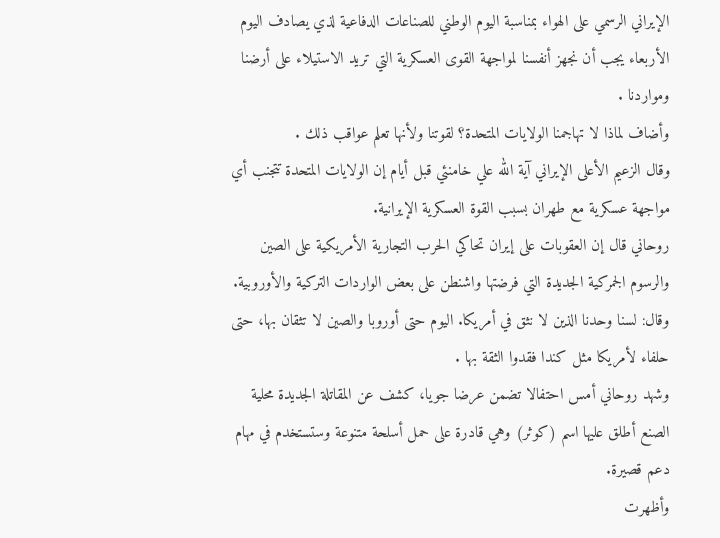الإيراني الرسمي على الهواء بمناسبة اليوم الوطني للصناعات الدفاعية لذي يصادف اليوم الأربعاء يجب أن نجهز أنفسنا لمواجهة القوى العسكرية التي تريد الاستيلاء على أرضنا ومواردنا .
وأضاف لماذا لا تهاجمنا الولايات المتحدة؟ لقوتنا ولأنها تعلم عواقب ذلك .
وقال الزعيم الأعلى الإيراني آية الله علي خامنئي قبل أيام إن الولايات المتحدة تتجنب أي مواجهة عسكرية مع طهران بسبب القوة العسكرية الإيرانية.
روحاني قال إن العقوبات على إيران تحاكي الحرب التجارية الأمريكية على الصين والرسوم الجمركية الجديدة التي فرضتها واشنطن على بعض الواردات التركية والأوروبية.
وقال: لسنا وحدنا الذين لا نثق في أمريكا. اليوم حتى أوروبا والصين لا تثقان بها، حتى حلفاء لأمريكا مثل كندا فقدوا الثقة بها .
وشهد روحاني أمس احتفالا تضمن عرضا جويا، كشف عن المقاتلة الجديدة محلية الصنع أطلق عليها اسم (كوثر) وهي قادرة على حمل أسلحة متنوعة وستستخدم في مهام دعم قصيرة.
وأظهرت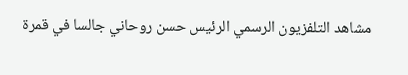مشاهد التلفزيون الرسمي الرئيس حسن روحاني جالسا في قمرة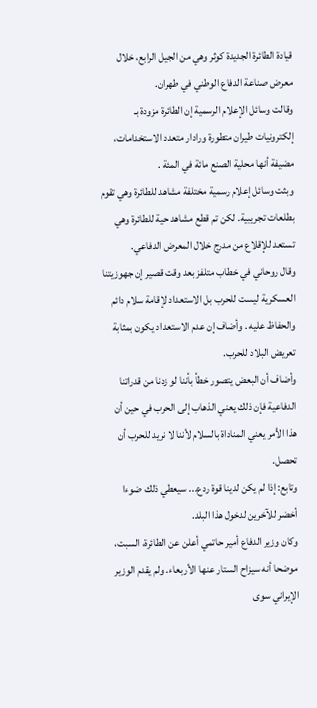قيادة الطائرة الجديدة كوثر وهي من الجيل الرابع، خلال معرض صناعة الدفاع الوطني في طهران.
وقالت وسائل الإعلام الرسمية إن الطائرة مزودة بـ إلكترونيات طيران متطورة ورادار متعدد الاستخدامات، مضيفة أنها محلية الصنع مائة في المئة .
وبثت وسائل إعلام رسمية مختلفة مشاهد للطائرة وهي تقوم بطلعات تجريبية. لكن تم قطع مشاهد حية للطائرة وهي تستعد للإقلاع من مدرج خلال المعرض الدفاعي.
وقال روحاني في خطاب متلفز بعد وقت قصير إن جهوزيتنا العسكرية ليست للحرب بل الاستعداد لإقامة سلام دائم والحفاظ عليه . وأضاف إن عدم الاستعداد يكون بمثابة تعريض البلاد للحرب.
وأضاف أن البعض يتصور خطأ بأننا لو زدنا من قدراتنا الدفاعية فإن ذلك يعني الذهاب إلى الحرب في حين أن هذا الأمر يعني المناداة بالسلام لأننا لا نريد للحرب أن تحصل.
وتابع: إذا لم يكن لدينا قوة ردع... سيعطي ذلك ضوءا أخضر للآخرين لدخول هذا البلد.
وكان وزير الدفاع أمير حاتمي أعلن عن الطائرة، السبت، موضحا أنه سيزاح الستار عنها الأربعاء. ولم يقدم الوزير الإيراني سوى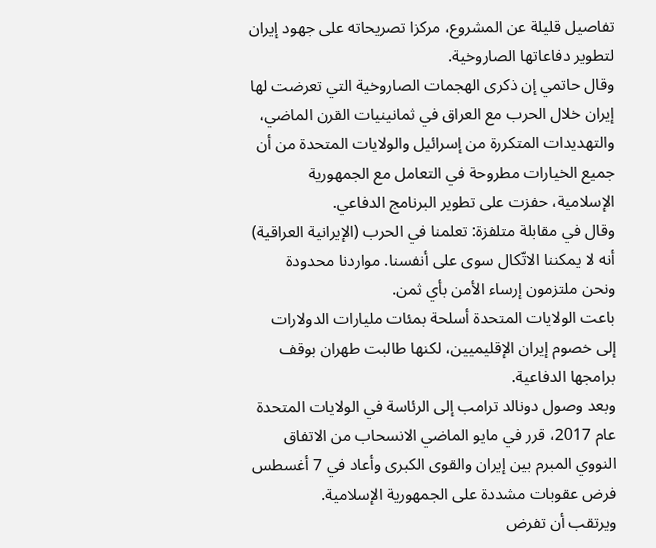تفاصيل قليلة عن المشروع، مركزا تصريحاته على جهود إيران لتطوير دفاعاتها الصاروخية.
وقال حاتمي إن ذكرى الهجمات الصاروخية التي تعرضت لها إيران خلال الحرب مع العراق في ثمانينيات القرن الماضي، والتهديدات المتكررة من إسرائيل والولايات المتحدة من أن جميع الخيارات مطروحة في التعامل مع الجمهورية الإسلامية، حفزت على تطوير البرنامج الدفاعي.
وقال في مقابلة متلفزة: تعلمنا في الحرب (الإيرانية العراقية) أنه لا يمكننا الاتّكال سوى على أنفسنا. مواردنا محدودة ونحن ملتزمون إرساء الأمن بأي ثمن.
باعت الولايات المتحدة أسلحة بمئات مليارات الدولارات إلى خصوم إيران الإقليميين، لكنها طالبت طهران بوقف برامجها الدفاعية.
وبعد وصول دونالد ترامب إلى الرئاسة في الولايات المتحدة عام 2017، قرر في مايو الماضي الانسحاب من الاتفاق النووي المبرم بين إيران والقوى الكبرى وأعاد في 7 أغسطس فرض عقوبات مشددة على الجمهورية الإسلامية.
ويرتقب أن تفرض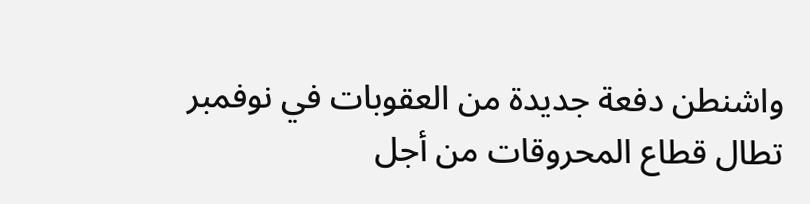واشنطن دفعة جديدة من العقوبات في نوفمبر تطال قطاع المحروقات من أجل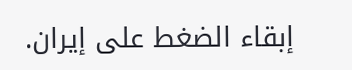إبقاء الضغط على إيران.